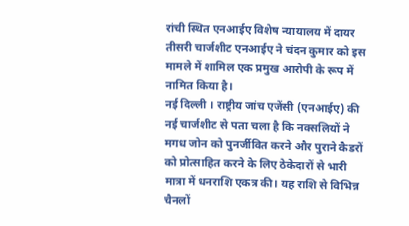रांची स्थित एनआईए विशेष न्यायालय में दायर तीसरी चार्जशीट एनआईए ने चंदन कुमार को इस मामले में शामिल एक प्रमुख आरोपी के रूप में नामित किया है।
नई दिल्ली । राष्ट्रीय जांच एजेंसी (एनआईए) की नई चार्जशीट से पता चला है कि नक्सलियों ने मगध जोन को पुनर्जीवित करने और पुराने कैडरों को प्रोत्साहित करने के लिए ठेकेदारों से भारी मात्रा में धनराशि एकत्र की। यह राशि से विभिन्न चैनलों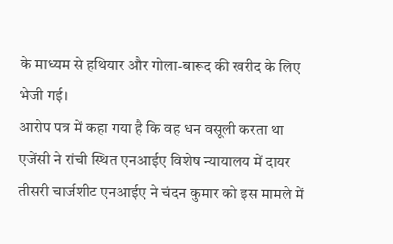के माध्यम से हथियार और गोला-बारूद की खरीद के लिए भेजी गई।
आरोप पत्र में कहा गया है कि वह धन वसूली करता था
एजेंसी ने रांची स्थित एनआईए विशेष न्यायालय में दायर तीसरी चार्जशीट एनआईए ने चंदन कुमार को इस मामले में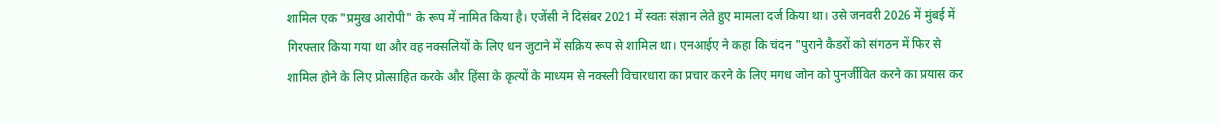शामिल एक "प्रमुख आरोपी" के रूप में नामित किया है। एजेंसी ने दिसंबर 2021 में स्वतः संज्ञान लेते हुए मामला दर्ज किया था। उसे जनवरी 2026 में मुंबई में गिरफ्तार किया गया था और वह नक्सलियों के लिए धन जुटाने में सक्रिय रूप से शामिल था। एनआईए ने कहा कि चंदन "पुराने कैडरों को संगठन में फिर से शामिल होने के लिए प्रोत्साहित करके और हिंसा के कृत्यों के माध्यम से नक्स्ली विचारधारा का प्रचार करने के लिए मगध जोन को पुनर्जीवित करने का प्रयास कर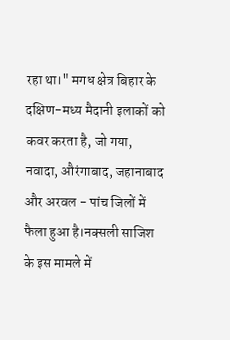रहा था।" मगध क्षेत्र बिहार के दक्षिण-मध्य मैदानी इलाकों को कवर करता है, जो गया, नवादा, औरंगाबाद, जहानाबाद और अरवल - पांच जिलों में फैला हुआ है।नक्सली साजिश के इस मामले में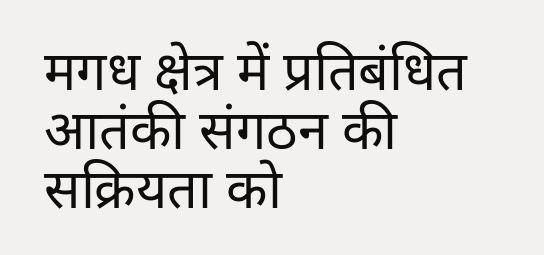मगध क्षेत्र में प्रतिबंधित आतंकी संगठन की सक्रियता को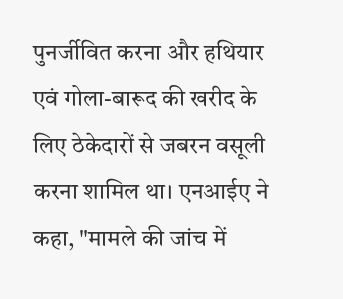पुनर्जीवित करना और हथियार एवं गोला-बारूद की खरीद के लिए ठेकेदारों से जबरन वसूली करना शामिल था। एनआईए ने कहा, "मामले की जांच में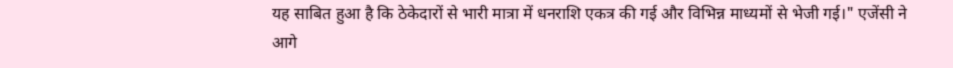यह साबित हुआ है कि ठेकेदारों से भारी मात्रा में धनराशि एकत्र की गई और विभिन्न माध्यमों से भेजी गई।" एजेंसी ने आगे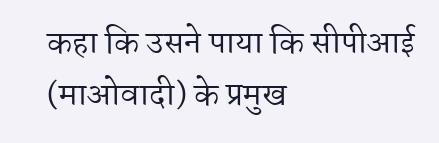कहा कि उसने पाया कि सीपीआई (माओवादी) के प्रमुख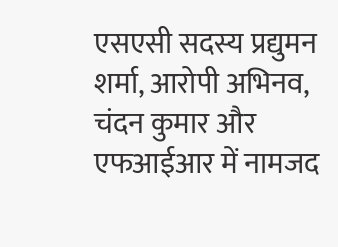एसएसी सदस्य प्रद्युमन शर्मा, आरोपी अभिनव, चंदन कुमार और एफआईआर में नामजद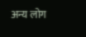अन्य लोग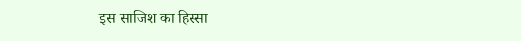इस साजिश का हिस्सा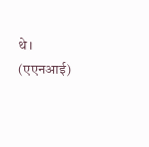थे। (एएनआई)